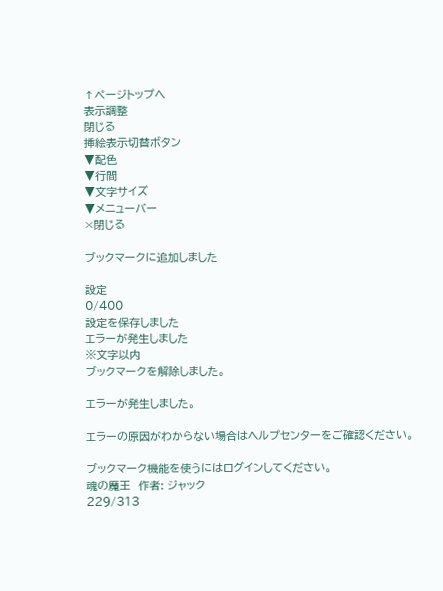↑ページトップへ
表示調整
閉じる
挿絵表示切替ボタン
▼配色
▼行間
▼文字サイズ
▼メニューバー
×閉じる

ブックマークに追加しました

設定
0/400
設定を保存しました
エラーが発生しました
※文字以内
ブックマークを解除しました。

エラーが発生しました。

エラーの原因がわからない場合はヘルプセンターをご確認ください。

ブックマーク機能を使うにはログインしてください。
魂の魔王  作者: ジャック
229/313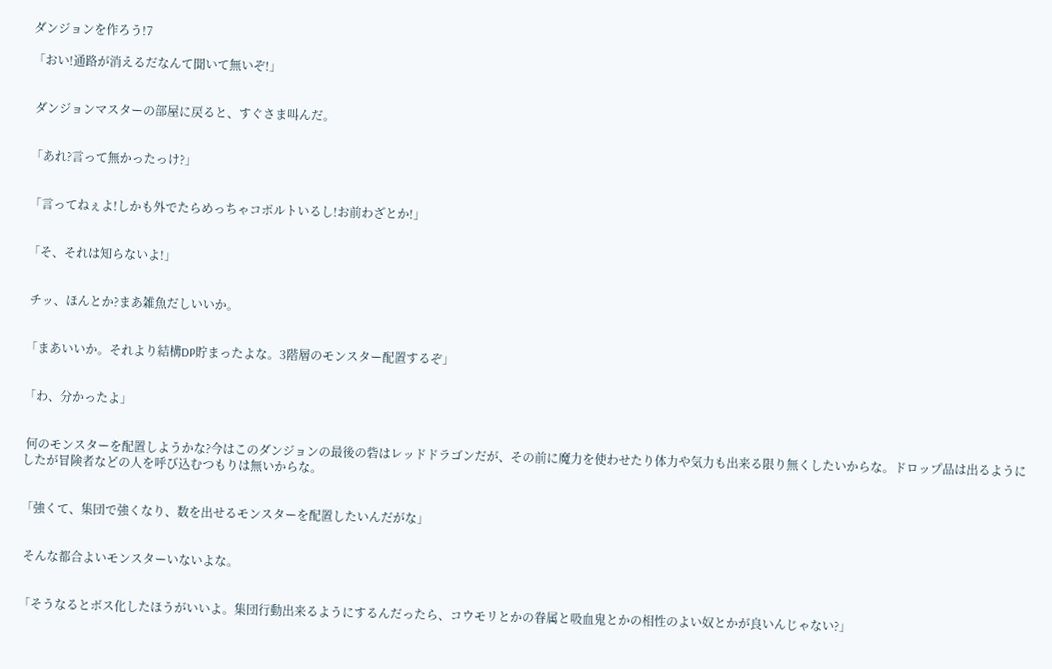ダンジョンを作ろう!7

「おい!通路が消えるだなんて聞いて無いぞ!」


 ダンジョンマスターの部屋に戻ると、すぐさま叫んだ。


「あれ?言って無かったっけ?」


「言ってねぇよ!しかも外でたらめっちゃコポルトいるし!お前わざとか!」


「そ、それは知らないよ!」


 チッ、ほんとか?まあ雑魚だしいいか。


「まあいいか。それより結構DP貯まったよな。3階層のモンスター配置するぞ」


「わ、分かったよ」


 何のモンスターを配置しようかな?今はこのダンジョンの最後の砦はレッドドラゴンだが、その前に魔力を使わせたり体力や気力も出来る限り無くしたいからな。ドロップ品は出るようにしたが冒険者などの人を呼び込むつもりは無いからな。


「強くて、集団で強くなり、数を出せるモンスターを配置したいんだがな」


 そんな都合よいモンスターいないよな。


「そうなるとボス化したほうがいいよ。集団行動出来るようにするんだったら、コウモリとかの眷属と吸血鬼とかの相性のよい奴とかが良いんじゃない?」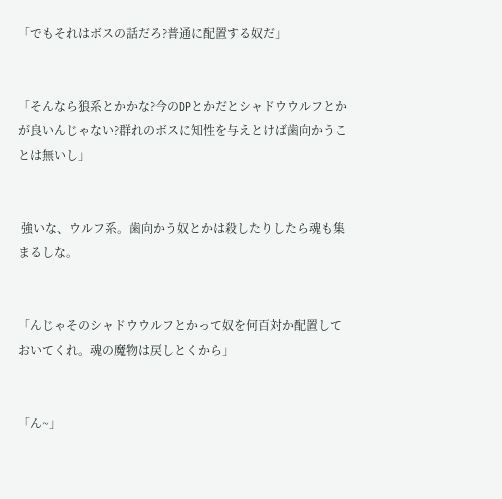「でもそれはボスの話だろ?普通に配置する奴だ」


「そんなら狼系とかかな?今のDPとかだとシャドウウルフとかが良いんじゃない?群れのボスに知性を与えとけば歯向かうことは無いし」


 強いな、ウルフ系。歯向かう奴とかは殺したりしたら魂も集まるしな。


「んじゃそのシャドウウルフとかって奴を何百対か配置しておいてくれ。魂の魔物は戻しとくから」


「ん~」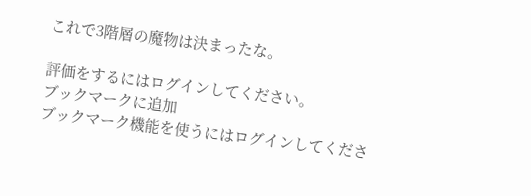これで3階層の魔物は決まったな。

評価をするにはログインしてください。
ブックマークに追加
ブックマーク機能を使うにはログインしてくださ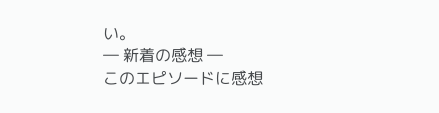い。
― 新着の感想 ―
このエピソードに感想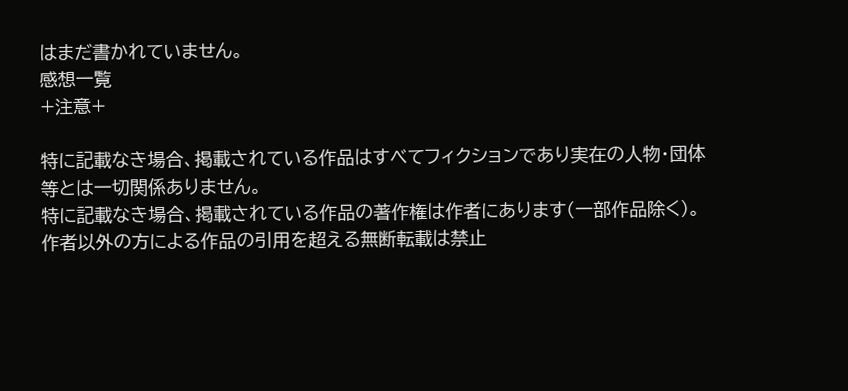はまだ書かれていません。
感想一覧
+注意+

特に記載なき場合、掲載されている作品はすべてフィクションであり実在の人物・団体等とは一切関係ありません。
特に記載なき場合、掲載されている作品の著作権は作者にあります(一部作品除く)。
作者以外の方による作品の引用を超える無断転載は禁止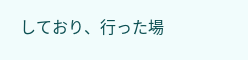しており、行った場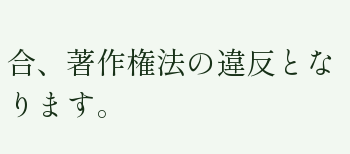合、著作権法の違反となります。